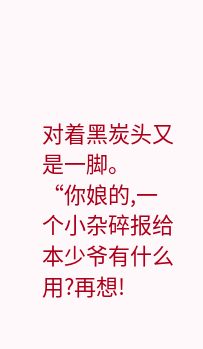对着黑炭头又是一脚。
“你娘的,一个小杂碎报给本少爷有什么用?再想!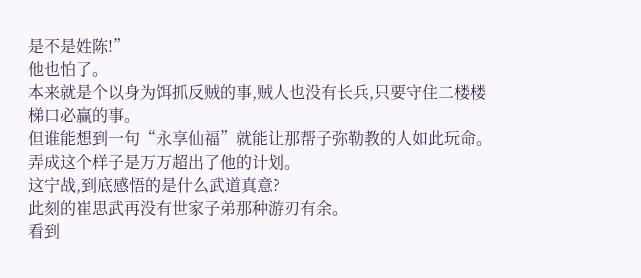是不是姓陈!”
他也怕了。
本来就是个以身为饵抓反贼的事,贼人也没有长兵,只要守住二楼楼梯口必赢的事。
但谁能想到一句“永享仙福”就能让那帮子弥勒教的人如此玩命。
弄成这个样子是万万超出了他的计划。
这宁战,到底感悟的是什么武道真意?
此刻的崔思武再没有世家子弟那种游刃有余。
看到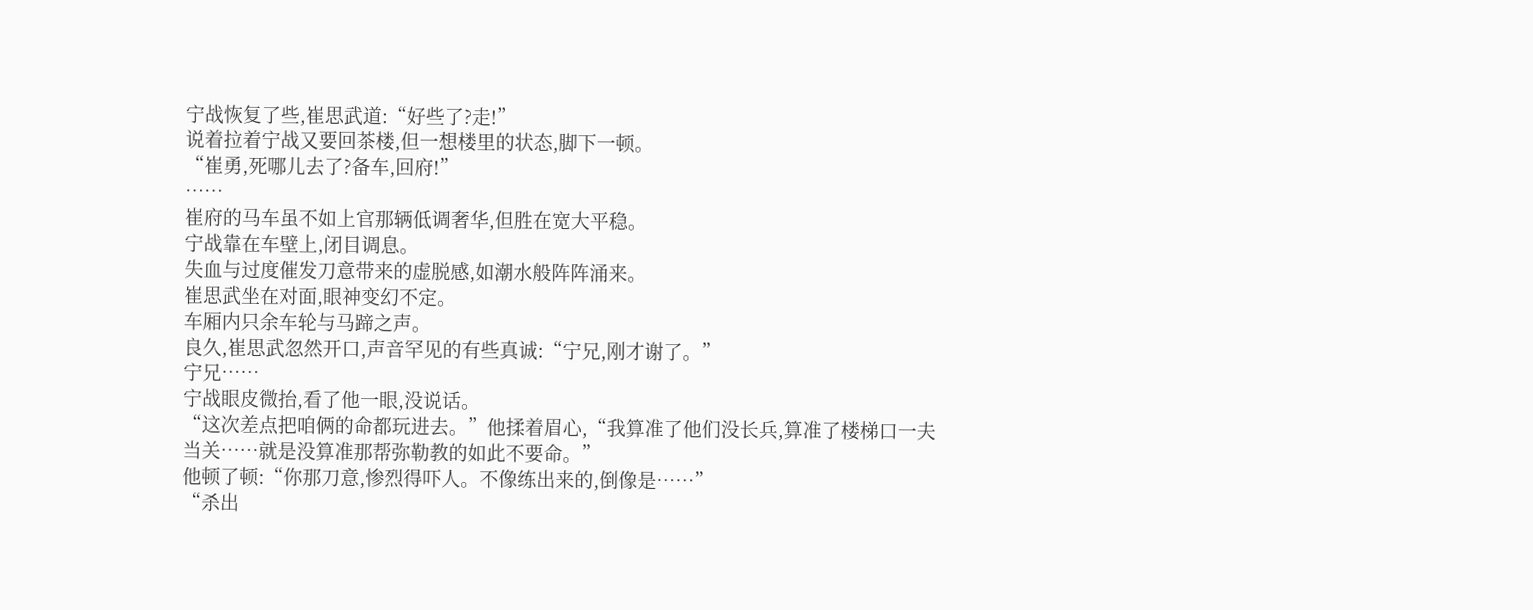宁战恢复了些,崔思武道:“好些了?走!”
说着拉着宁战又要回茶楼,但一想楼里的状态,脚下一顿。
“崔勇,死哪儿去了?备车,回府!”
……
崔府的马车虽不如上官那辆低调奢华,但胜在宽大平稳。
宁战靠在车壁上,闭目调息。
失血与过度催发刀意带来的虚脱感,如潮水般阵阵涌来。
崔思武坐在对面,眼神变幻不定。
车厢内只余车轮与马蹄之声。
良久,崔思武忽然开口,声音罕见的有些真诚:“宁兄,刚才谢了。”
宁兄……
宁战眼皮微抬,看了他一眼,没说话。
“这次差点把咱俩的命都玩进去。”他揉着眉心,“我算准了他们没长兵,算准了楼梯口一夫当关……就是没算准那帮弥勒教的如此不要命。”
他顿了顿:“你那刀意,惨烈得吓人。不像练出来的,倒像是……”
“杀出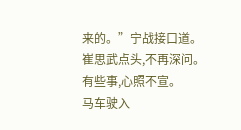来的。”宁战接口道。
崔思武点头,不再深问。
有些事,心照不宣。
马车驶入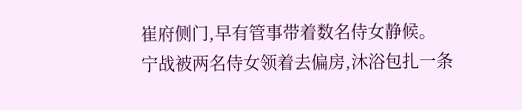崔府侧门,早有管事带着数名侍女静候。
宁战被两名侍女领着去偏房,沐浴包扎一条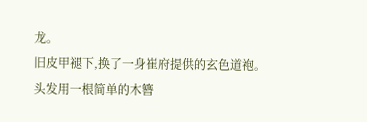龙。
旧皮甲褪下,换了一身崔府提供的玄色道袍。
头发用一根简单的木簪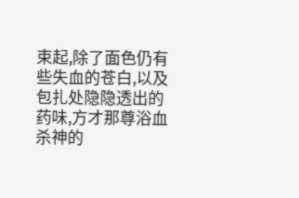束起,除了面色仍有些失血的苍白,以及包扎处隐隐透出的药味,方才那尊浴血杀神的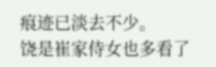痕迹已淡去不少。
饶是崔家侍女也多看了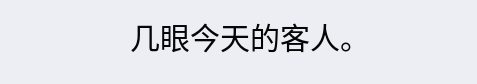几眼今天的客人。